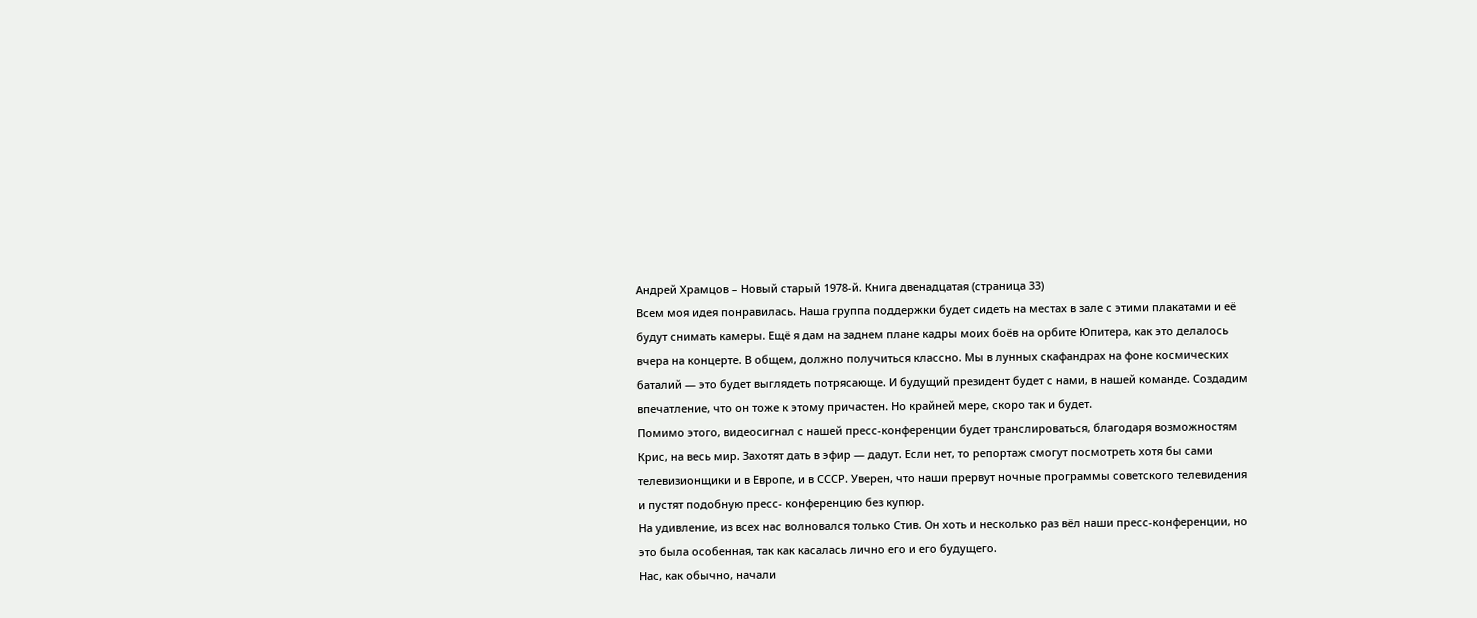Андрей Храмцов – Новый старый 1978-й. Книга двенадцатая (страница 33)
Всем моя идея понравилась. Наша группа поддержки будет сидеть на местах в зале с этими плакатами и её будут снимать камеры. Ещё я дам на заднем плане кадры моих боёв на орбите Юпитера, как это делалось вчера на концерте. В общем, должно получиться классно. Мы в лунных скафандрах на фоне космических баталий — это будет выглядеть потрясающе. И будущий президент будет с нами, в нашей команде. Создадим впечатление, что он тоже к этому причастен. Но крайней мере, скоро так и будет.
Помимо этого, видеосигнал с нашей пресс-конференции будет транслироваться, благодаря возможностям Крис, на весь мир. Захотят дать в эфир — дадут. Если нет, то репортаж смогут посмотреть хотя бы сами телевизионщики и в Европе, и в СССР. Уверен, что наши прервут ночные программы советского телевидения и пустят подобную пресс- конференцию без купюр.
На удивление, из всех нас волновался только Стив. Он хоть и несколько раз вёл наши пресс-конференции, но это была особенная, так как касалась лично его и его будущего.
Нас, как обычно, начали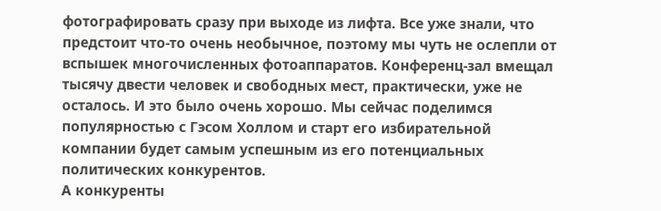фотографировать сразу при выходе из лифта. Все уже знали, что предстоит что-то очень необычное, поэтому мы чуть не ослепли от вспышек многочисленных фотоаппаратов. Конференц-зал вмещал тысячу двести человек и свободных мест, практически, уже не осталось. И это было очень хорошо. Мы сейчас поделимся популярностью с Гэсом Холлом и старт его избирательной компании будет самым успешным из его потенциальных политических конкурентов.
А конкуренты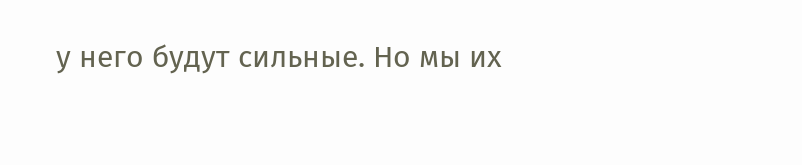у него будут сильные. Но мы их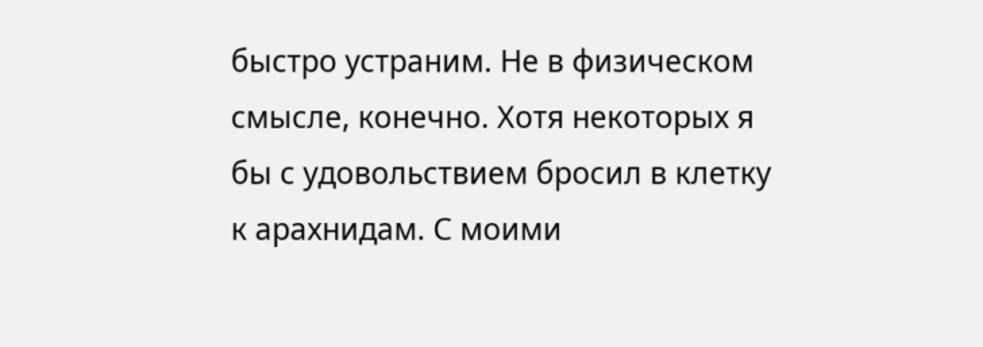быстро устраним. Не в физическом смысле, конечно. Хотя некоторых я бы с удовольствием бросил в клетку к арахнидам. С моими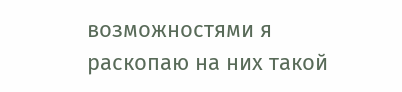возможностями я раскопаю на них такой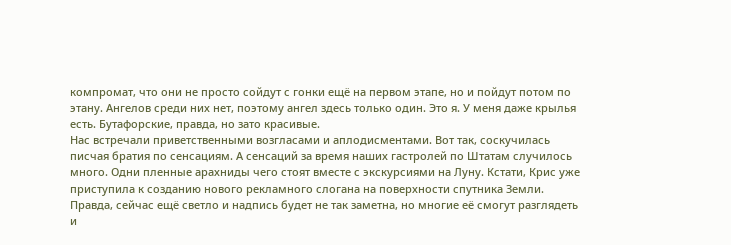компромат, что они не просто сойдут с гонки ещё на первом этапе, но и пойдут потом по этану. Ангелов среди них нет, поэтому ангел здесь только один. Это я. У меня даже крылья есть. Бутафорские, правда, но зато красивые.
Нас встречали приветственными возгласами и аплодисментами. Вот так, соскучилась писчая братия по сенсациям. А сенсаций за время наших гастролей по Штатам случилось много. Одни пленные арахниды чего стоят вместе с экскурсиями на Луну. Кстати, Крис уже приступила к созданию нового рекламного слогана на поверхности спутника Земли. Правда, сейчас ещё светло и надпись будет не так заметна, но многие её смогут разглядеть и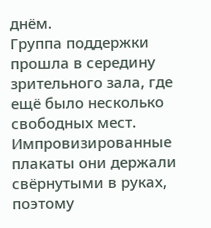днём.
Группа поддержки прошла в середину зрительного зала, где ещё было несколько свободных мест. Импровизированные плакаты они держали свёрнутыми в руках, поэтому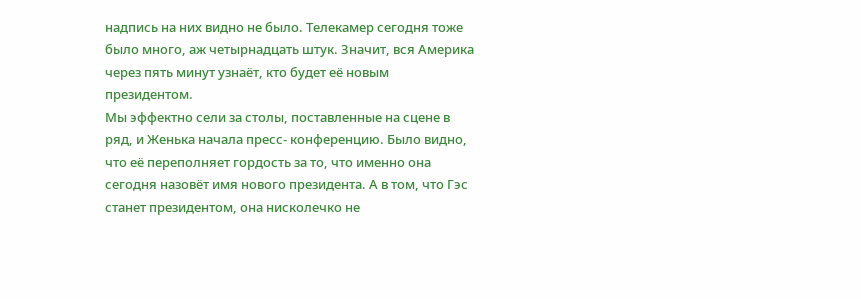надпись на них видно не было. Телекамер сегодня тоже было много, аж четырнадцать штук. Значит, вся Америка через пять минут узнаёт, кто будет её новым президентом.
Мы эффектно сели за столы, поставленные на сцене в ряд, и Женька начала пресс- конференцию. Было видно, что её переполняет гордость за то, что именно она сегодня назовёт имя нового президента. А в том, что Гэс станет президентом, она нисколечко не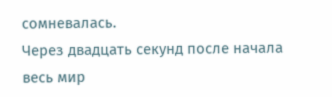сомневалась.
Через двадцать секунд после начала весь мир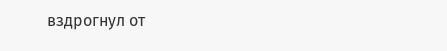вздрогнул от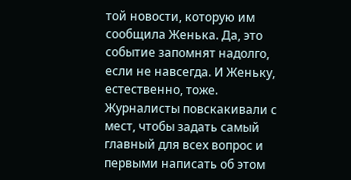той новости, которую им сообщила Женька. Да, это событие запомнят надолго, если не навсегда. И Женьку, естественно, тоже. Журналисты повскакивали с мест, чтобы задать самый главный для всех вопрос и первыми написать об этом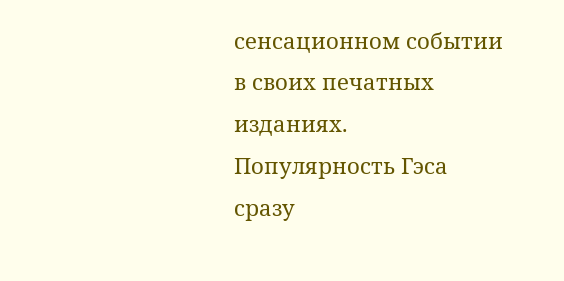сенсационном событии в своих печатных изданиях. Популярность Гэса сразу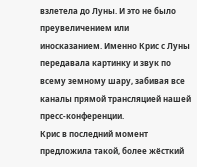взлетела до Луны. И это не было преувеличением или иносказанием. Именно Крис с Луны передавала картинку и звук по всему земному шару, забивая все каналы прямой трансляцией нашей пресс-конференции.
Крис в последний момент предложила такой, более жёсткий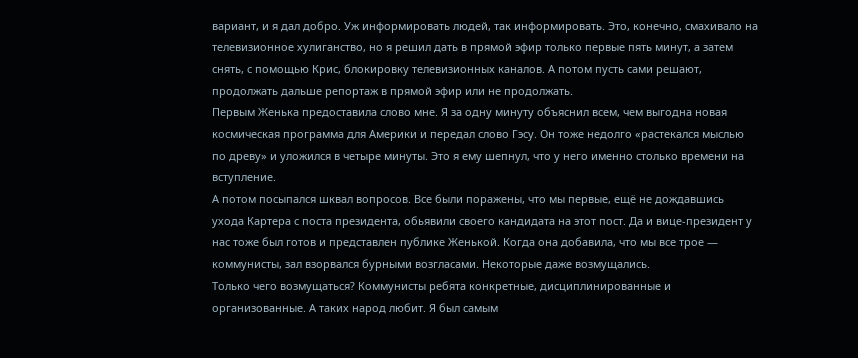вариант, и я дал добро. Уж информировать людей, так информировать. Это, конечно, смахивало на телевизионное хулиганство, но я решил дать в прямой эфир только первые пять минут, а затем снять, с помощью Крис, блокировку телевизионных каналов. А потом пусть сами решают, продолжать дальше репортаж в прямой эфир или не продолжать.
Первым Женька предоставила слово мне. Я за одну минуту объяснил всем, чем выгодна новая космическая программа для Америки и передал слово Гэсу. Он тоже недолго «растекался мыслью по древу» и уложился в четыре минуты. Это я ему шепнул, что у него именно столько времени на вступление.
А потом посыпался шквал вопросов. Все были поражены, что мы первые, ещё не дождавшись ухода Картера с поста президента, обьявили своего кандидата на этот пост. Да и вице-президент у нас тоже был готов и представлен публике Женькой. Когда она добавила, что мы все трое — коммунисты, зал взорвался бурными возгласами. Некоторые даже возмущались.
Только чего возмущаться? Коммунисты ребята конкретные, дисциплинированные и организованные. А таких народ любит. Я был самым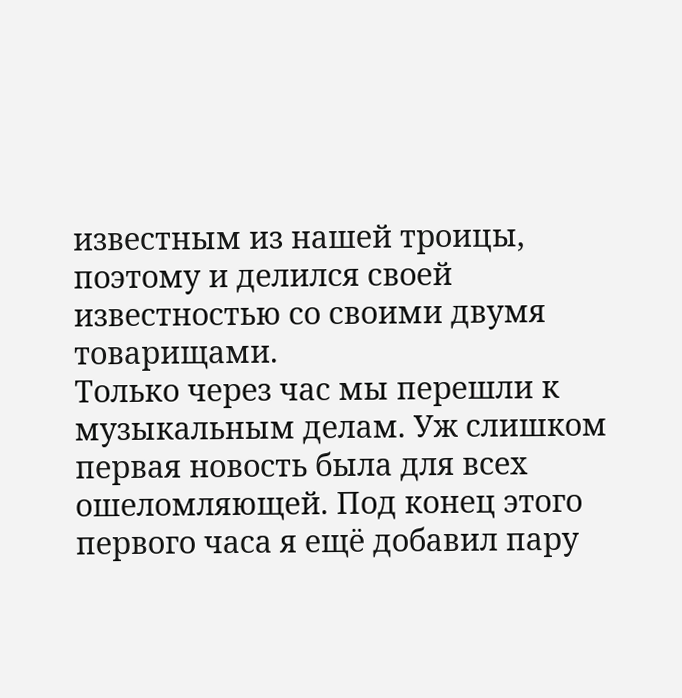известным из нашей троицы, поэтому и делился своей известностью со своими двумя товарищами.
Только через час мы перешли к музыкальным делам. Уж слишком первая новость была для всех ошеломляющей. Под конец этого первого часа я ещё добавил пару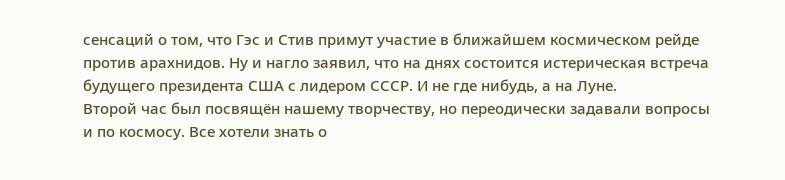сенсаций о том, что Гэс и Стив примут участие в ближайшем космическом рейде против арахнидов. Ну и нагло заявил, что на днях состоится истерическая встреча будущего президента США с лидером СССР. И не где нибудь, а на Луне.
Второй час был посвящён нашему творчеству, но переодически задавали вопросы и по космосу. Все хотели знать о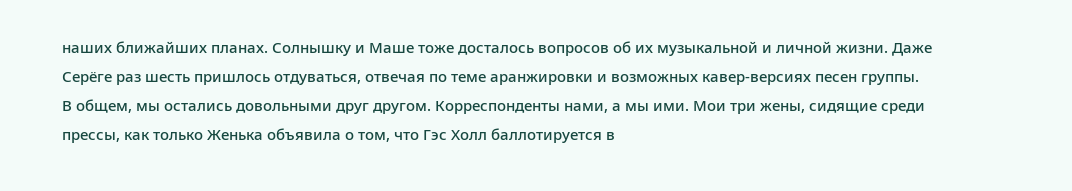наших ближайших планах. Солнышку и Маше тоже досталось вопросов об их музыкальной и личной жизни. Даже Серёге раз шесть пришлось отдуваться, отвечая по теме аранжировки и возможных кавер-версиях песен группы.
В общем, мы остались довольными друг другом. Корреспонденты нами, а мы ими. Мои три жены, сидящие среди прессы, как только Женька объявила о том, что Гэс Холл баллотируется в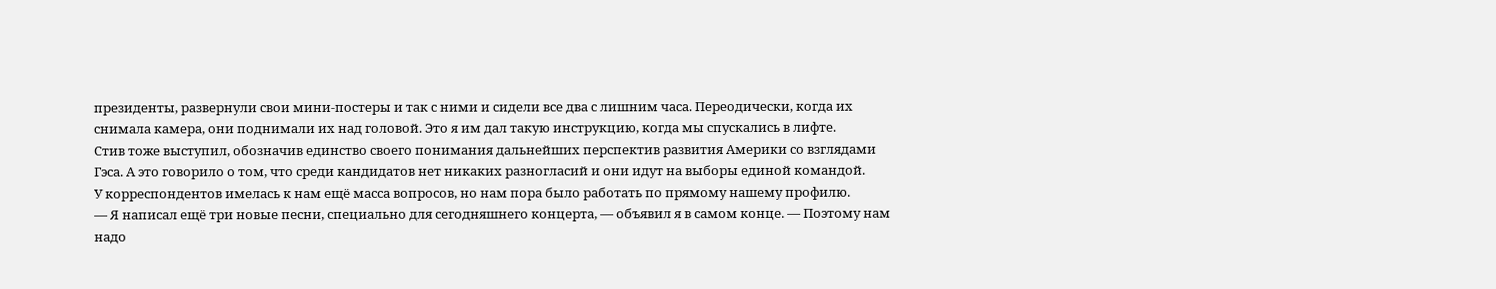президенты, развернули свои мини-постеры и так с ними и сидели все два с лишним часа. Переодически, когда их снимала камера, они поднимали их над головой. Это я им дал такую инструкцию, когда мы спускались в лифте.
Стив тоже выступил, обозначив единство своего понимания дальнейших перспектив развития Америки со взглядами Гэса. А это говорило о том, что среди кандидатов нет никаких разногласий и они идут на выборы единой командой.
У корреспондентов имелась к нам ещё масса вопросов, но нам пора было работать по прямому нашему профилю.
— Я написал ещё три новые песни, специально для сегодняшнего концерта, — объявил я в самом конце. — Поэтому нам надо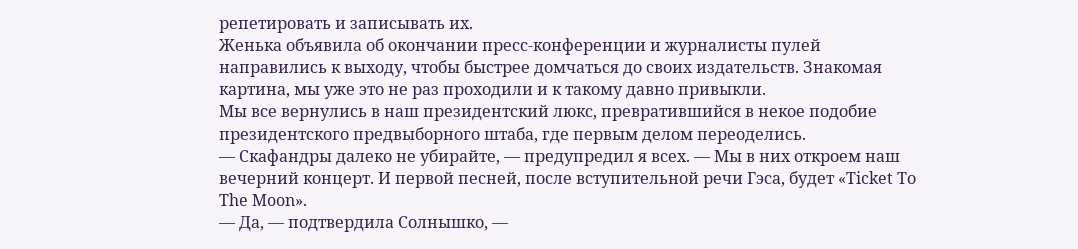репетировать и записывать их.
Женька объявила об окончании пресс-конференции и журналисты пулей направились к выходу, чтобы быстрее домчаться до своих издательств. Знакомая картина, мы уже это не раз проходили и к такому давно привыкли.
Мы все вернулись в наш президентский люкс, превратившийся в некое подобие президентского предвыборного штаба, где первым делом переоделись.
— Скафандры далеко не убирайте, — предупредил я всех. — Мы в них откроем наш вечерний концерт. И первой песней, после вступительной речи Гэса, будет «Ticket То The Moon».
— Да, — подтвердила Солнышко, —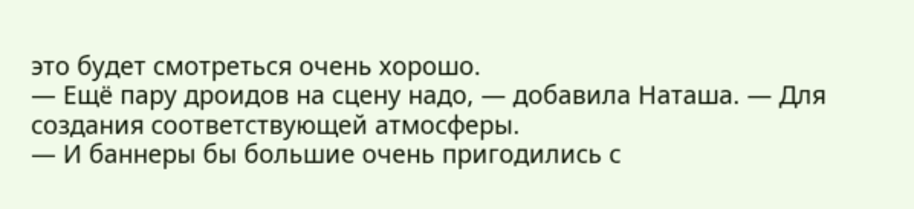это будет смотреться очень хорошо.
— Ещё пару дроидов на сцену надо, — добавила Наташа. — Для создания соответствующей атмосферы.
— И баннеры бы большие очень пригодились с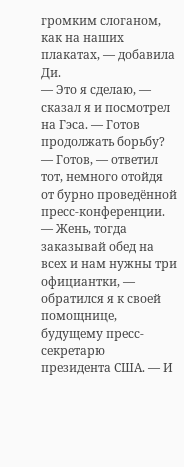громким слоганом, как на наших плакатах, — добавила Ди.
— Это я сделаю, — сказал я и посмотрел на Гэса. — Готов продолжать борьбу?
— Готов, — ответил тот, немного отойдя от бурно проведённой пресс-конференции.
— Жень, тогда заказывай обед на всех и нам нужны три официантки, — обратился я к своей помощнице, будущему пресс-секретарю президента США. — И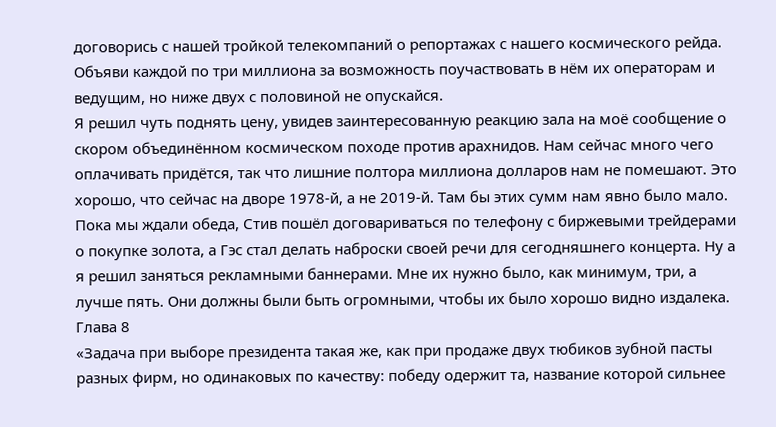договорись с нашей тройкой телекомпаний о репортажах с нашего космического рейда. Объяви каждой по три миллиона за возможность поучаствовать в нём их операторам и ведущим, но ниже двух с половиной не опускайся.
Я решил чуть поднять цену, увидев заинтересованную реакцию зала на моё сообщение о скором объединённом космическом походе против арахнидов. Нам сейчас много чего оплачивать придётся, так что лишние полтора миллиона долларов нам не помешают. Это хорошо, что сейчас на дворе 1978-й, а не 2019-й. Там бы этих сумм нам явно было мало.
Пока мы ждали обеда, Стив пошёл договариваться по телефону с биржевыми трейдерами о покупке золота, а Гэс стал делать наброски своей речи для сегодняшнего концерта. Ну а я решил заняться рекламными баннерами. Мне их нужно было, как минимум, три, а лучше пять. Они должны были быть огромными, чтобы их было хорошо видно издалека.
Глава 8
«Задача при выборе президента такая же, как при продаже двух тюбиков зубной пасты разных фирм, но одинаковых по качеству: победу одержит та, название которой сильнее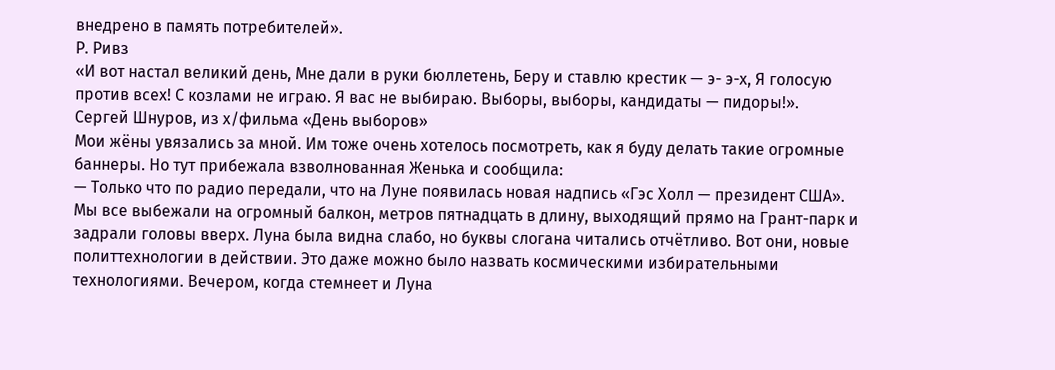внедрено в память потребителей».
Р. Ривз
«И вот настал великий день, Мне дали в руки бюллетень, Беру и ставлю крестик — э- э-х, Я голосую против всех! С козлами не играю. Я вас не выбираю. Выборы, выборы, кандидаты — пидоры!».
Сергей Шнуров, из х/фильма «День выборов»
Мои жёны увязались за мной. Им тоже очень хотелось посмотреть, как я буду делать такие огромные баннеры. Но тут прибежала взволнованная Женька и сообщила:
— Только что по радио передали, что на Луне появилась новая надпись «Гэс Холл — президент США».
Мы все выбежали на огромный балкон, метров пятнадцать в длину, выходящий прямо на Грант-парк и задрали головы вверх. Луна была видна слабо, но буквы слогана читались отчётливо. Вот они, новые политтехнологии в действии. Это даже можно было назвать космическими избирательными технологиями. Вечером, когда стемнеет и Луна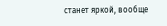станет яркой, вообще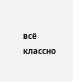всё классно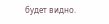будет видно.